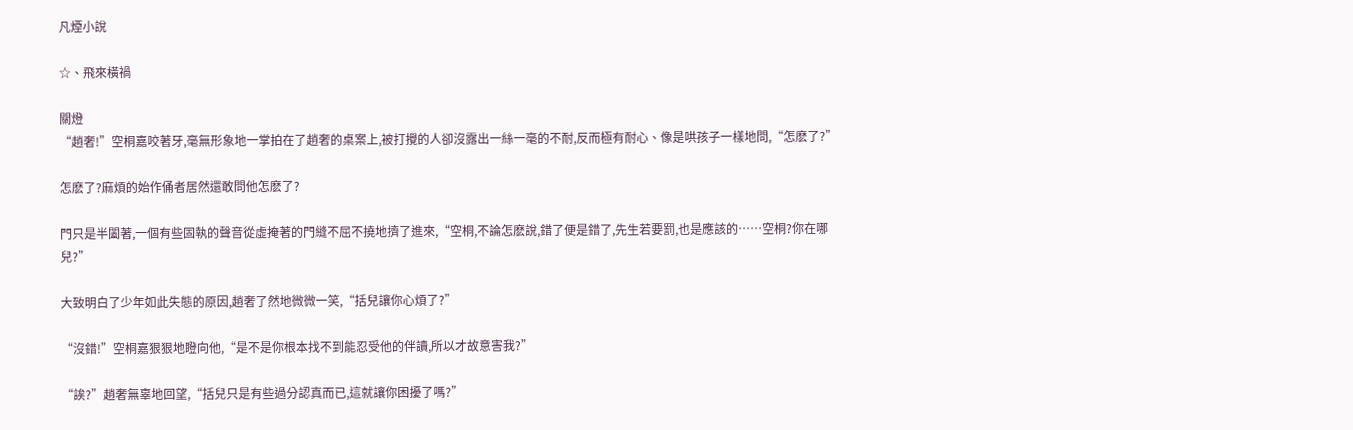凡煙小說

☆、飛來橫禍

關燈
“趙奢!”空桐嘉咬著牙,毫無形象地一掌拍在了趙奢的桌案上,被打攪的人卻沒露出一絲一毫的不耐,反而極有耐心、像是哄孩子一樣地問,“怎麽了?”

怎麽了?麻煩的始作俑者居然還敢問他怎麽了?

門只是半闔著,一個有些固執的聲音從虛掩著的門縫不屈不撓地擠了進來,“空桐,不論怎麽說,錯了便是錯了,先生若要罰,也是應該的……空桐?你在哪兒?”

大致明白了少年如此失態的原因,趙奢了然地微微一笑,“括兒讓你心煩了?”

“沒錯!”空桐嘉狠狠地瞪向他,“是不是你根本找不到能忍受他的伴讀,所以才故意害我?”

“誒?”趙奢無辜地回望,“括兒只是有些過分認真而已,這就讓你困擾了嗎?”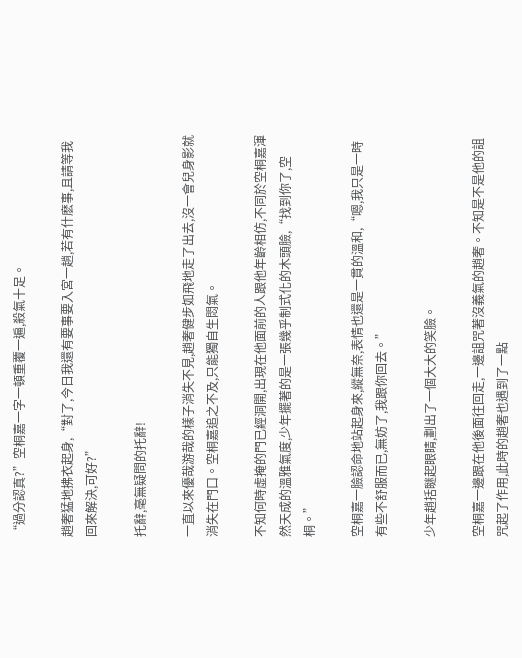“過分認真?”空桐嘉一字一頓重覆一遍,殺氣十足。

趙奢猛地拂衣起身,“對了,今日我還有要事要入宮一趟,若有什麽事,且請等我回來解決,可好?”

托辭,毫無疑問的托辭!

一直以來優哉游哉的樣子消失不見,趙奢健步如飛地走了出去,沒一會兒身影就消失在門口。空桐嘉追之不及,只能獨自生悶氣。

不知何時虛掩的門已經洞開,出現在他面前的人跟他年齡相仿,不同於空桐嘉渾然天成的溫雅氣度,少年擺著的是一張幾乎制式化的木頭臉,“找到你了,空桐。”

空桐嘉一臉認命地站起身來,縱無奈,表情也還是一貫的溫和,“嗯,我只是一時有些不舒服而已,無妨了,我跟你回去。”

少年趙括瞇起眼睛,劃出了一個大大的笑臉。

空桐嘉一邊跟在他後面往回走,一邊詛咒著沒義氣的趙奢。不知是不是他的詛咒起了作用,此時的趙奢也遇到了一點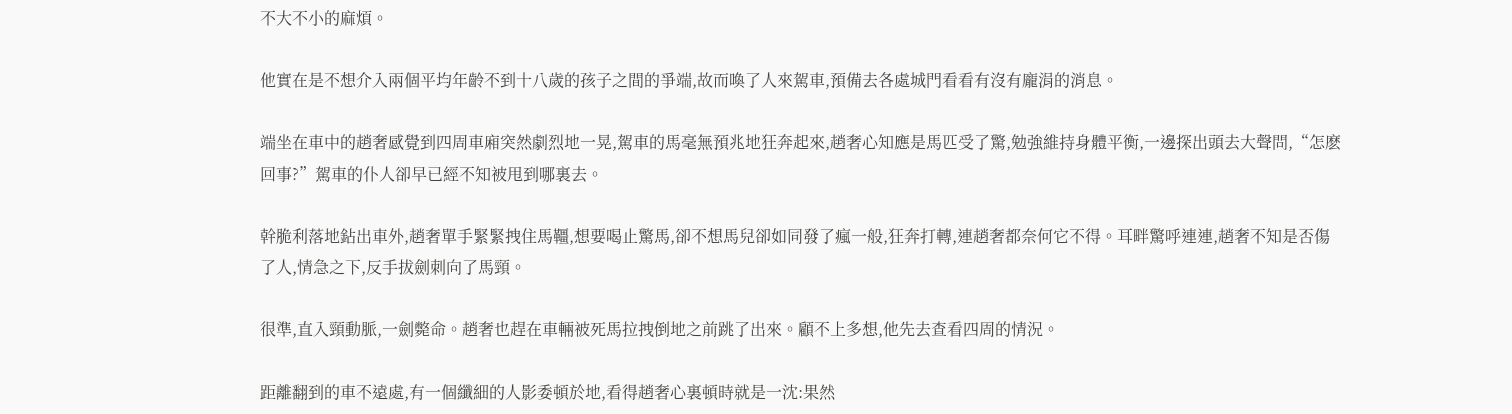不大不小的麻煩。

他實在是不想介入兩個平均年齡不到十八歲的孩子之間的爭端,故而喚了人來駕車,預備去各處城門看看有沒有龐涓的消息。

端坐在車中的趙奢感覺到四周車廂突然劇烈地一晃,駕車的馬毫無預兆地狂奔起來,趙奢心知應是馬匹受了驚,勉強維持身體平衡,一邊探出頭去大聲問,“怎麽回事?”駕車的仆人卻早已經不知被甩到哪裏去。

幹脆利落地鉆出車外,趙奢單手緊緊拽住馬韁,想要喝止驚馬,卻不想馬兒卻如同發了瘋一般,狂奔打轉,連趙奢都奈何它不得。耳畔驚呼連連,趙奢不知是否傷了人,情急之下,反手拔劍刺向了馬頸。

很準,直入頸動脈,一劍斃命。趙奢也趕在車輛被死馬拉拽倒地之前跳了出來。顧不上多想,他先去查看四周的情況。

距離翻到的車不遠處,有一個纖細的人影委頓於地,看得趙奢心裏頓時就是一沈:果然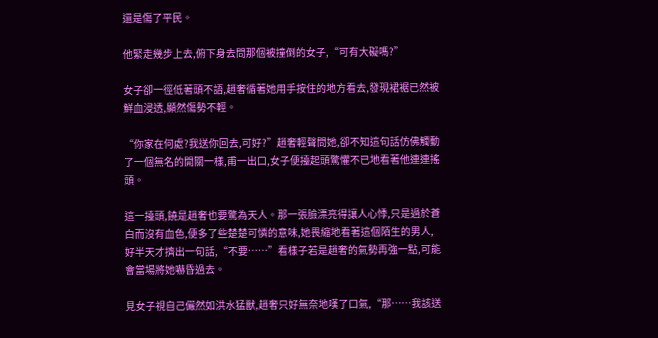還是傷了平民。

他緊走幾步上去,俯下身去問那個被撞倒的女子,“可有大礙嗎?”

女子卻一徑低著頭不語,趙奢循著她用手按住的地方看去,發現裙裾已然被鮮血浸透,顯然傷勢不輕。

“你家在何處?我送你回去,可好?”趙奢輕聲問她,卻不知這句話仿佛觸動了一個無名的開關一樣,甫一出口,女子便擡起頭驚懼不已地看著他連連搖頭。

這一擡頭,饒是趙奢也要驚為天人。那一張臉漂亮得讓人心悸,只是過於蒼白而沒有血色,便多了些楚楚可憐的意味,她畏縮地看著這個陌生的男人,好半天才擠出一句話,“不要……”看樣子若是趙奢的氣勢再強一點,可能會當場將她嚇昏過去。

見女子視自己儼然如洪水猛獸,趙奢只好無奈地嘆了口氣,“那……我該送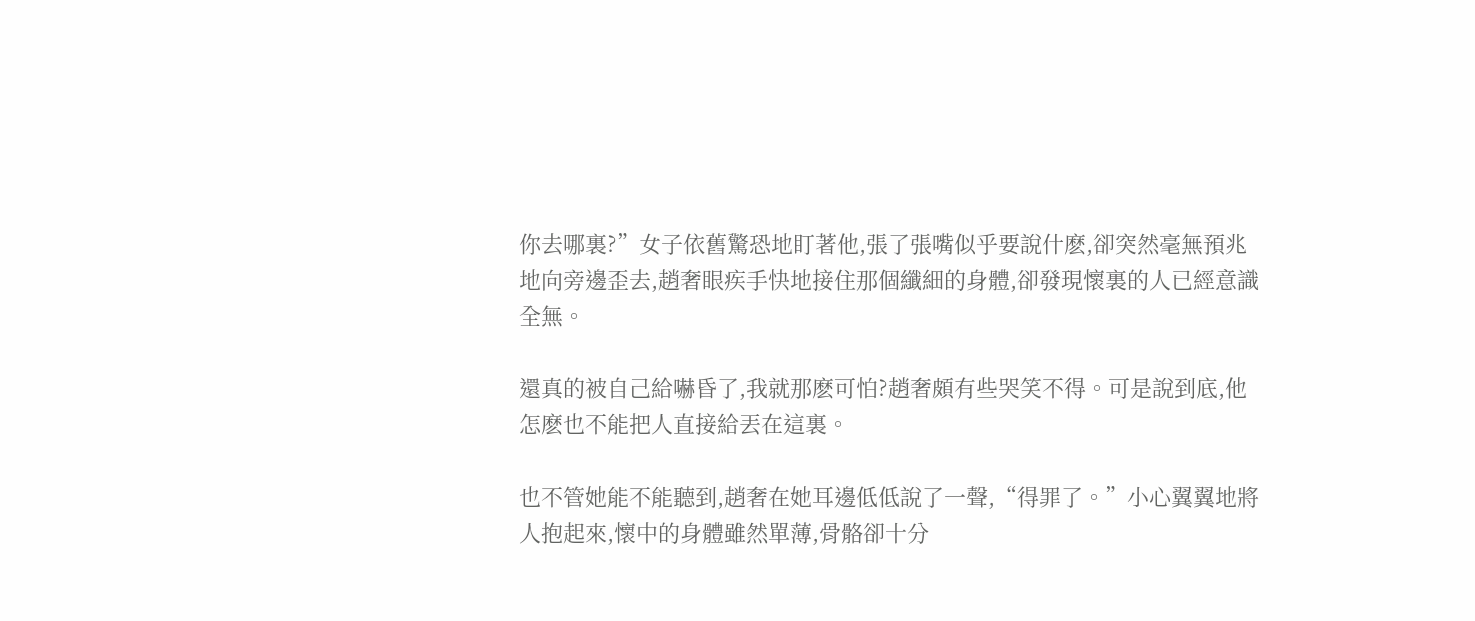你去哪裏?”女子依舊驚恐地盯著他,張了張嘴似乎要說什麽,卻突然毫無預兆地向旁邊歪去,趙奢眼疾手快地接住那個纖細的身體,卻發現懷裏的人已經意識全無。

還真的被自己給嚇昏了,我就那麽可怕?趙奢頗有些哭笑不得。可是說到底,他怎麽也不能把人直接給丟在這裏。

也不管她能不能聽到,趙奢在她耳邊低低說了一聲,“得罪了。”小心翼翼地將人抱起來,懷中的身體雖然單薄,骨骼卻十分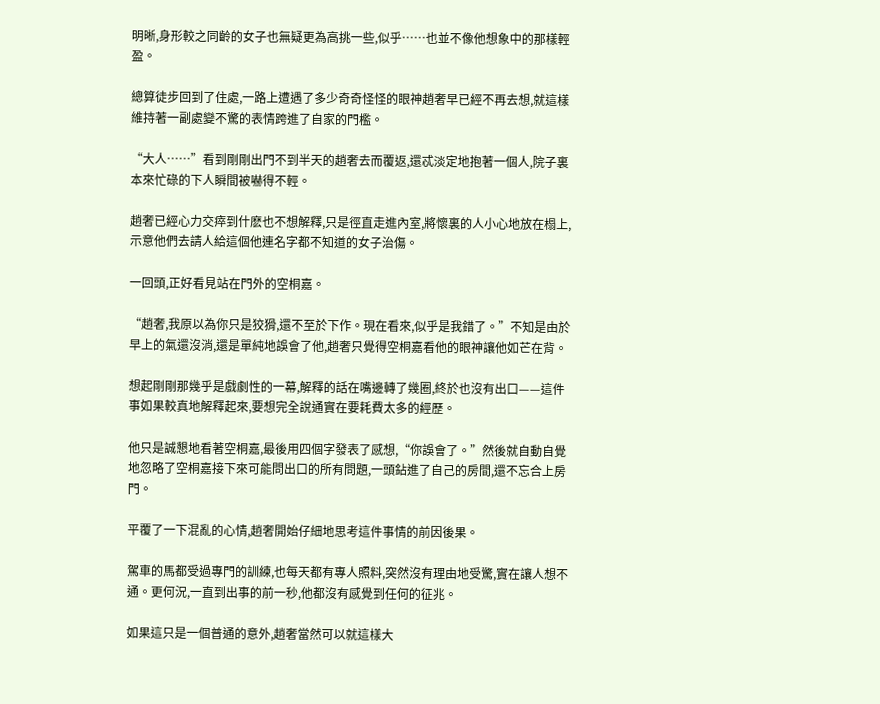明晰,身形較之同齡的女子也無疑更為高挑一些,似乎……也並不像他想象中的那樣輕盈。

總算徒步回到了住處,一路上遭遇了多少奇奇怪怪的眼神趙奢早已經不再去想,就這樣維持著一副處變不驚的表情跨進了自家的門檻。

“大人……”看到剛剛出門不到半天的趙奢去而覆返,還忒淡定地抱著一個人,院子裏本來忙碌的下人瞬間被嚇得不輕。

趙奢已經心力交瘁到什麽也不想解釋,只是徑直走進內室,將懷裏的人小心地放在榻上,示意他們去請人給這個他連名字都不知道的女子治傷。

一回頭,正好看見站在門外的空桐嘉。

“趙奢,我原以為你只是狡猾,還不至於下作。現在看來,似乎是我錯了。”不知是由於早上的氣還沒消,還是單純地誤會了他,趙奢只覺得空桐嘉看他的眼神讓他如芒在背。

想起剛剛那幾乎是戲劇性的一幕,解釋的話在嘴邊轉了幾圈,終於也沒有出口——這件事如果較真地解釋起來,要想完全說通實在要耗費太多的經歷。

他只是誠懇地看著空桐嘉,最後用四個字發表了感想,“你誤會了。”然後就自動自覺地忽略了空桐嘉接下來可能問出口的所有問題,一頭鉆進了自己的房間,還不忘合上房門。

平覆了一下混亂的心情,趙奢開始仔細地思考這件事情的前因後果。

駕車的馬都受過專門的訓練,也每天都有專人照料,突然沒有理由地受驚,實在讓人想不通。更何況,一直到出事的前一秒,他都沒有感覺到任何的征兆。

如果這只是一個普通的意外,趙奢當然可以就這樣大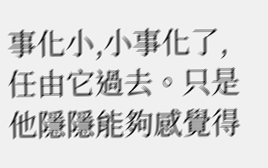事化小,小事化了,任由它過去。只是他隱隱能夠感覺得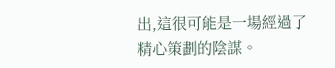出,這很可能是一場經過了精心策劃的陰謀。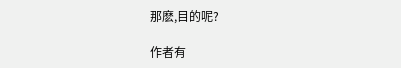那麽,目的呢?

作者有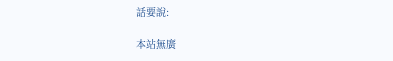話要說:

本站無廣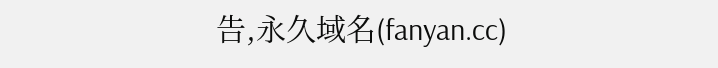告,永久域名(fanyan.cc)